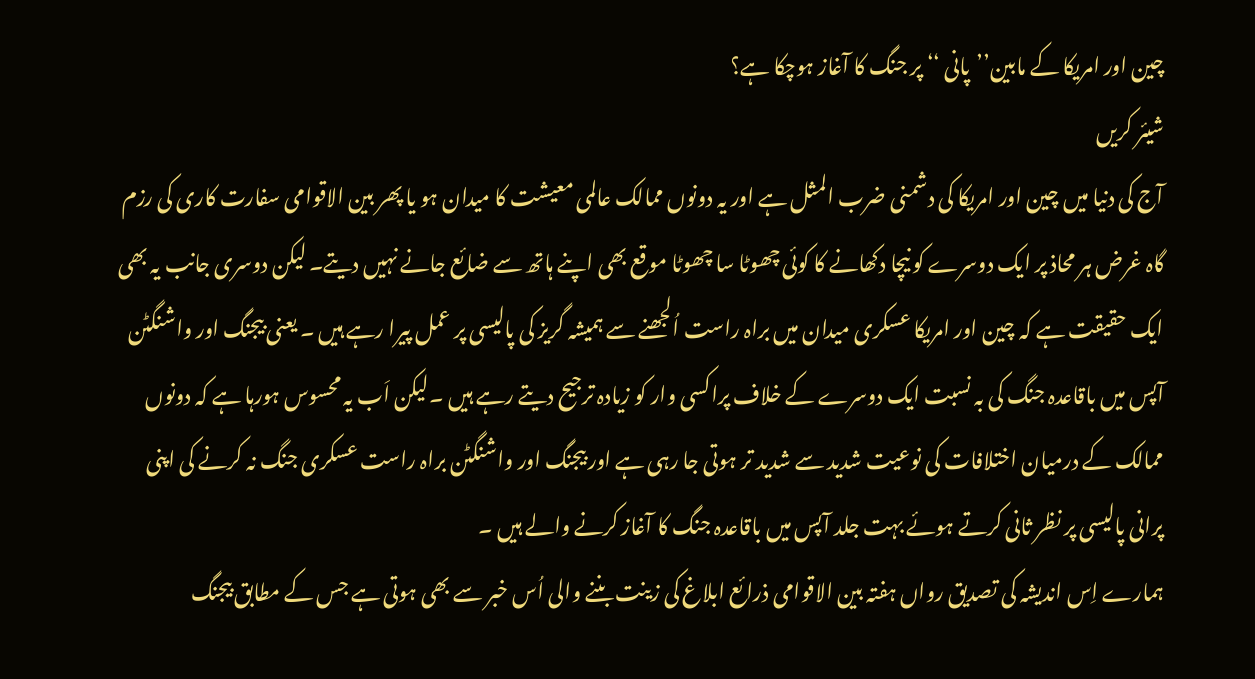چین اور امریکا کے مابین’’پانی ‘‘ پر جنگ کا آغاز ہوچکا ہے؟
شیئر کریں
آج کی دنیا میں چین اور امریکا کی دشمنی ضرب المثل ہے اور یہ دونوں ممالک عالمی معیشت کا میدان ہو یا پھر بین الاقوامی سفارت کاری کی رزم گاہ غرض ہر محاذ پر ایک دوسرے کو نیچا دکھانے کا کوئی چھوٹا سا چھوٹا موقع بھی اپنے ہاتھ سے ضائع جانے نہیں دیتے۔ لیکن دوسری جانب یہ بھی ایک حقیقت ہے کہ چین اور امریکا عسکری میدان میں براہ راست اُلجھنے سے ہمیشہ گریز کی پالیسی پر عمل پیرا رہے ہیں ۔ یعنی بیجنگ اور واشنگٹن آپس میں باقاعدہ جنگ کی بہ نسبت ایک دوسرے کے خلاف پراکسی وار کو زیادہ ترجیح دیتے رہے ہیں ۔لیکن اَب یہ محسوس ہورہا ہے کہ دونوں ممالک کے درمیان اختلافات کی نوعیت شدید سے شدید تر ہوتی جا رہی ہے اور بیجنگ اور واشنگٹن براہ راست عسکری جنگ نہ کرنے کی اپنی پرانی پالیسی پر نظر ثانی کرتے ہوئے بہت جلد آپس میں باقاعدہ جنگ کا آغاز کرنے والے ہیں ۔
ہمارے اِس اندیشہ کی تصدیق رواں ہفتہ بین الاقوامی ذرائع ابلاغ کی زینت بننے والی اُس خبر سے بھی ہوتی ہے جس کے مطابق بیجنگ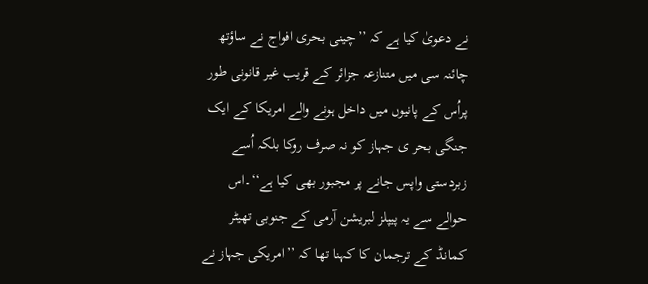نے دعویٰ کیا ہے کہ ’’چینی بحری افواج نے ساؤتھ چائنہ سی میں متنازعہ جزائر کے قریب غیر قانونی طور پراُس کے پانیوں میں داخل ہونے والے امریکا کے ایک جنگی بحر ی جہاز کو نہ صرف روکا بلکہ اُسے زبردستی واپس جانے پر مجبور بھی کیا ہے‘‘۔اس حوالے سے یہ پیپلز لبریشن آرمی کے جنوبی تھیٹر کمانڈ کے ترجمان کا کہنا تھا کہ ’’امریکی جہاز نے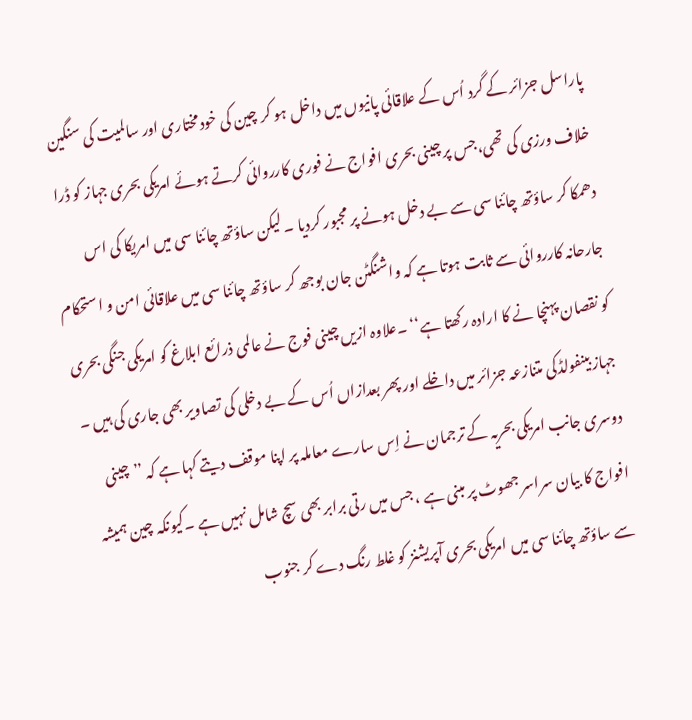پاراسل جزائر کے گرد اُس کے علاقائی پانیوں میں داخل ہو کر چین کی خودمختاری اور سالمیت کی سنگین خلاف ورزی کی تھی،جس پر چینی بحری افواج نے فوری کارروائی کرتے ہوئے امریکی بحری جہاز کو ڈرا دھمکا کر ساؤتھ چائنا سی سے بے دخل ہونے پر مجبور کردیا ۔ لیکن ساؤتھ چائنا سی میں امریکا کی اس جارحانہ کارروائی سے ثابت ہوتا ہے کہ واشنگٹن جان بوجھ کر ساؤتھ چائنا سی میں علاقائی امن و استحکام کو نقصان پہنچا نے کا ارادہ رکھتا ہے‘‘ ۔علاوہ ازیں چینی فوج نے عالمی ذرائع ابلاغ کو امریکی جنگی بحری جہاز بینفولڈکی متنازعہ جزائر میں داخلے اور پھر بعدازاں اُس کے بے دخلی کی تصاویر بھی جاری کی ہیں ۔
دوسری جانب امریکی بحریہ کے ترجمان نے اِس سارے معاملہ پر اپنا موقف دیتے کہا ہے کہ ’’چینی افواج کا بیان سراسر جھوٹ پر مبنی ہے ، جس میں رتی برابر بھی سچ شامل نہیں ہے ۔کیونکہ چین ہمیشہ سے ساؤتھ چائنا سی میں امریکی بحری آپریشنز کو غلط رنگ دے کر جنوب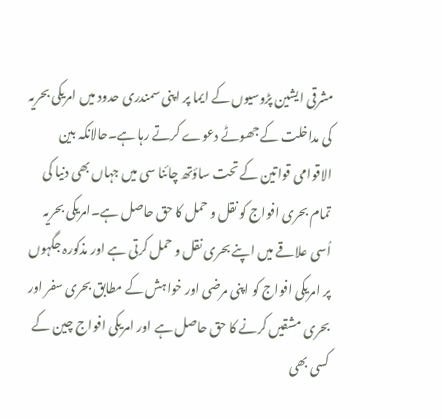مشرقی ایشین پڑوسیوں کے ایما پر اپنی سمندری حدود میں امریکی بحریہ کی مداخلت کے جھوٹے دعوے کرتے رہا ہے۔حالانکہ بین الاقوامی قواتین کے تحت ساؤتھ چائنا سی میں جہاں بھی دنیا کی تمام بحری افواج کو نقل و حمل کا حق حاصل ہے۔امریکی بحریہ اُسی علاقے میں اپنے بحری نقل و حمل کرتی ہے اور مذکورہ جگہوں پر امریکی افواج کو اپنی مرضی اور خواہش کے مطابق بحری سفر اور بحری مشقیں کرنے کا حق حاصل ہے اور امریکی افواج چین کے کسی بھی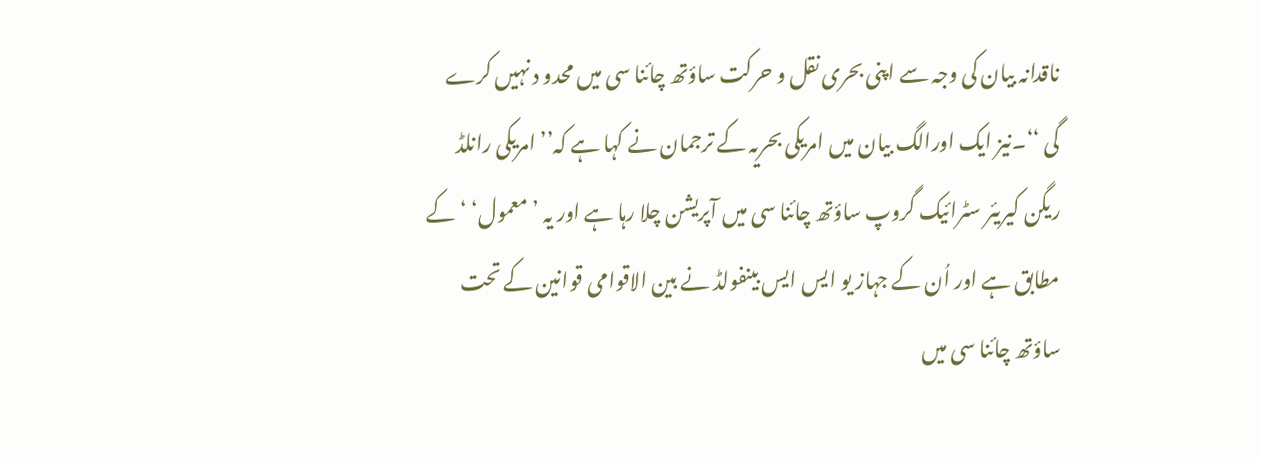ناقدانہ بیان کی وجہ سے اپنی بحری نقل و حرکت ساؤتھ چائنا سی میں محدو د نہیں کرے گی ‘‘۔نیز ایک اورالگ بیان میں امریکی بحریہ کے ترجمان نے کہا ہے کہ’’ امریکی رانلڈ ریگن کیریئر سٹرائیک گروپ ساؤتھ چائنا سی میں آپریشن چلا رہا ہے اور یہ ’معمول‘ ‘کے مطابق ہے اور اُن کے جہاز یو ایس ایس بینفولڈ نے بین الاقوامی قوانین کے تحت ساؤتھ چائنا سی میں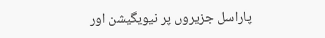پاراسل جزیروں پر نیویگیشن اور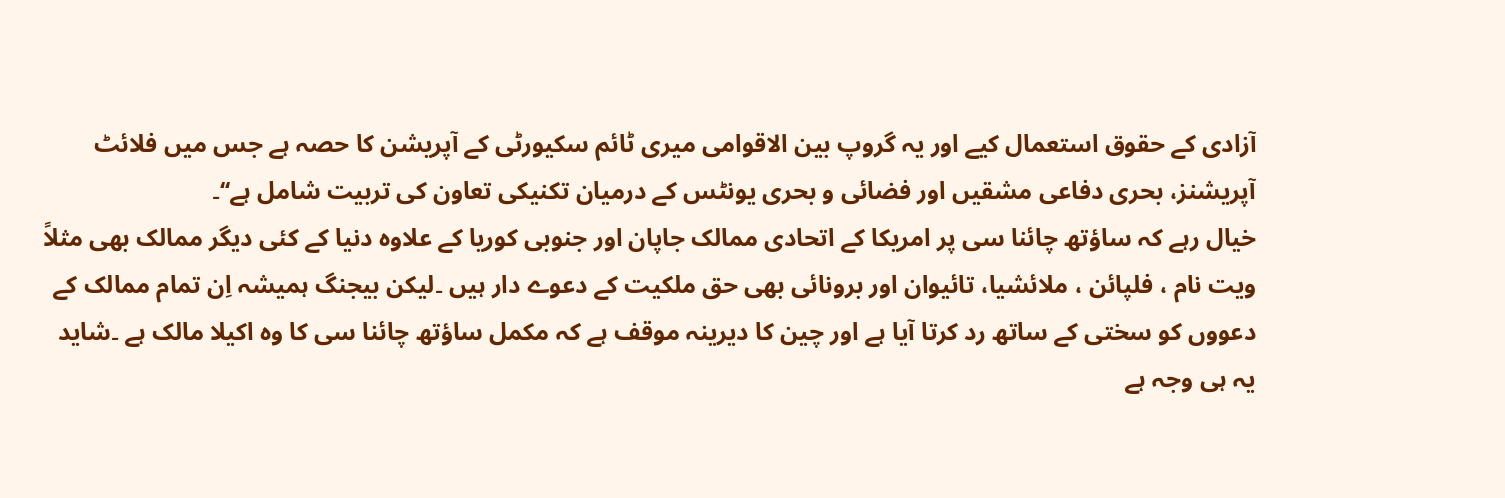آزادی کے حقوق استعمال کیے اور یہ گروپ بین الاقوامی میری ٹائم سکیورٹی کے آپریشن کا حصہ ہے جس میں فلائٹ آپریشنز، بحری دفاعی مشقیں اور فضائی و بحری یونٹس کے درمیان تکنیکی تعاون کی تربیت شامل ہے‘‘۔
خیال رہے کہ ساؤتھ چائنا سی پر امریکا کے اتحادی ممالک جاپان اور جنوبی کوریا کے علاوہ دنیا کے کئی دیگر ممالک بھی مثلاً ویت نام ، فلپائن ، ملائشیا، تائیوان اور برونائی بھی حق ملکیت کے دعوے دار ہیں ۔لیکن بیجنگ ہمیشہ اِن تمام ممالک کے دعووں کو سختی کے ساتھ رد کرتا آیا ہے اور چین کا دیرینہ موقف ہے کہ مکمل ساؤتھ چائنا سی کا وہ اکیلا مالک ہے ۔شاید یہ ہی وجہ ہے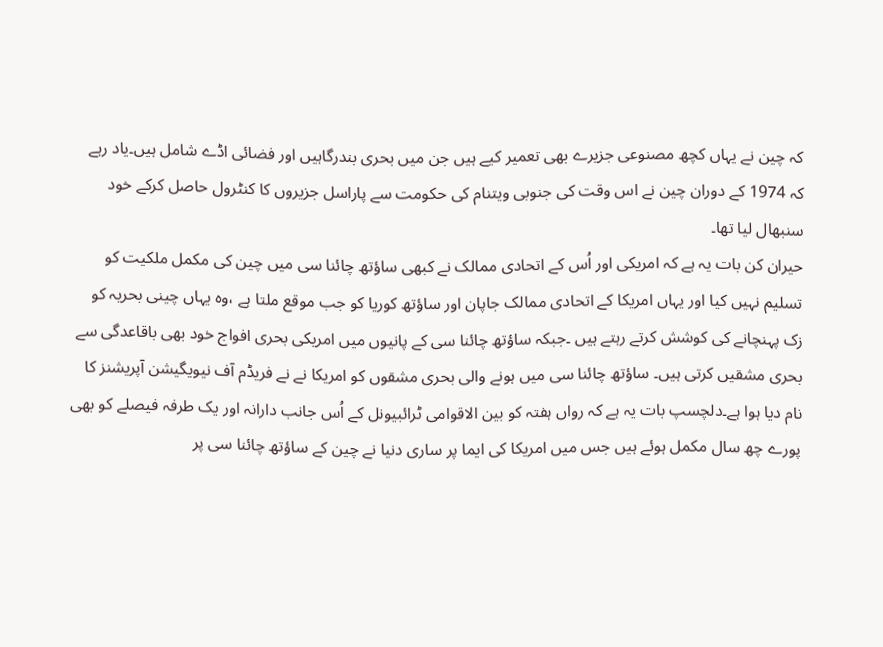کہ چین نے یہاں کچھ مصنوعی جزیرے بھی تعمیر کیے ہیں جن میں بحری بندرگاہیں اور فضائی اڈے شامل ہیں۔یاد رہے کہ 1974 کے دوران چین نے اس وقت کی جنوبی ویتنام کی حکومت سے پاراسل جزیروں کا کنٹرول حاصل کرکے خود سنبھال لیا تھا۔
حیران کن بات یہ ہے کہ امریکی اور اُس کے اتحادی ممالک نے کبھی ساؤتھ چائنا سی میں چین کی مکمل ملکیت کو تسلیم نہیں کیا اور یہاں امریکا کے اتحادی ممالک جاپان اور ساؤتھ کوریا کو جب موقع ملتا ہے ،وہ یہاں چینی بحریہ کو زک پہنچانے کی کوشش کرتے رہتے ہیں ۔جبکہ ساؤتھ چائنا سی کے پانیوں میں امریکی بحری افواج خود بھی باقاعدگی سے بحری مشقیں کرتی ہیں۔ ساؤتھ چائنا سی میں ہونے والی بحری مشقوں کو امریکا نے نے فریڈم آف نیویگیشن آپریشنز کا نام دیا ہوا ہے۔دلچسپ بات یہ ہے کہ رواں ہفتہ کو بین الاقوامی ٹرائبیونل کے اُس جانب دارانہ اور یک طرفہ فیصلے کو بھی پورے چھ سال مکمل ہوئے ہیں جس میں امریکا کی ایما پر ساری دنیا نے چین کے ساؤتھ چائنا سی پر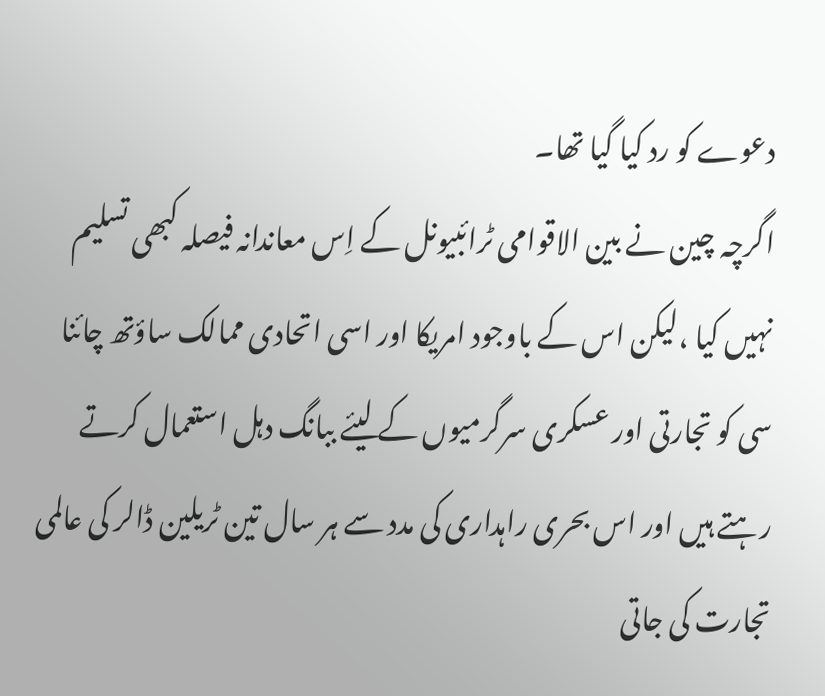دعوے کو رد کیا گیا تھا۔
اگرچہ چین نے بین الاقوامی ٹرائبیونل کے اِس معاندانہ فیصلہ کبھی تسلیم نہیں کیا ،لیکن اس کے باوجود امریکا اور اسی اتحادی ممالک ساؤتھ چائنا سی کو تجارتی اور عسکری سرگرمیوں کے لیئے ببانگ دہل استعمال کرتے رہتے ہیں اور اس بحری راہداری کی مدد سے ہر سال تین ٹریلین ڈالر کی عالمی تجارت کی جاتی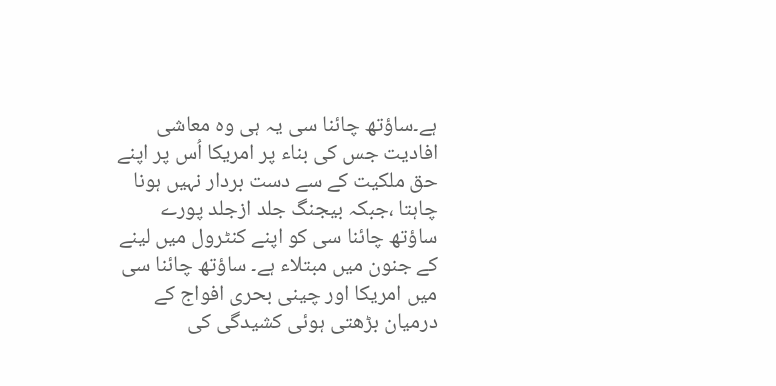ہے۔ساؤتھ چائنا سی یہ ہی وہ معاشی افادیت جس کی بناء پر امریکا اُس پر اپنے حق ملکیت کے سے دست بردار نہیں ہونا چاہتا ،جبکہ بیجنگ جلد ازجلد پورے ساؤتھ چائنا سی کو اپنے کنٹرول میں لینے کے جنون میں مبتلاء ہے۔ ساؤتھ چائنا سی میں امریکا اور چینی بحری افواج کے درمیان بڑھتی ہوئی کشیدگی کی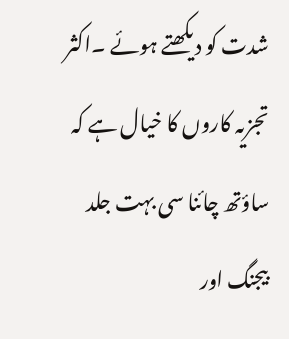شدت کو دیکھتے ہوئے ۔اکثر تجزیہ کاروں کا خیال ہے کہ ساؤتھ چائنا سی بہت جلد بیجنگ اور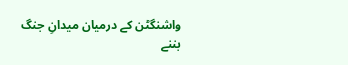واشنگٹن کے درمیان میدانِ جنگ بننے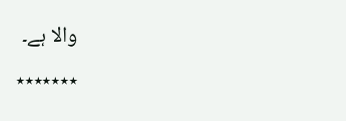والا ہے۔
٭٭٭٭٭٭٭